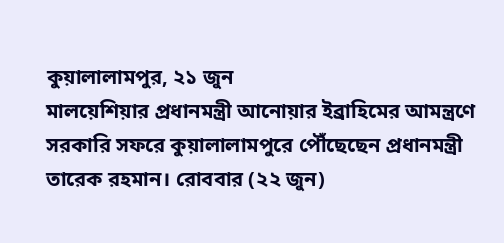কুয়ালালামপুর, ২১ জুন
মালয়েশিয়ার প্রধানমন্ত্রী আনোয়ার ইব্রাহিমের আমন্ত্রণে সরকারি সফরে কুয়ালালামপুরে পৌঁছেছেন প্রধানমন্ত্রী তারেক রহমান। রোববার (২২ জুন)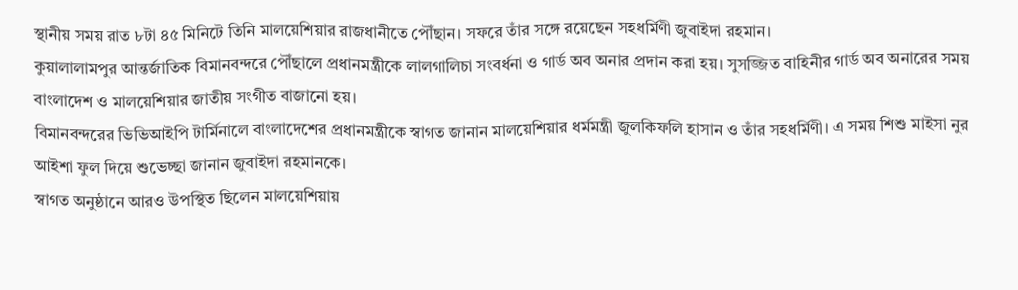স্থানীয় সময় রাত ৮টা ৪৫ মিনিটে তিনি মালয়েশিয়ার রাজধানীতে পৌঁছান। সফরে তাঁর সঙ্গে রয়েছেন সহধর্মিণী জুবাইদা রহমান।
কুয়ালালামপুর আন্তর্জাতিক বিমানবন্দরে পৌঁছালে প্রধানমন্ত্রীকে লালগালিচা সংবর্ধনা ও গার্ড অব অনার প্রদান করা হয়। সুসজ্জিত বাহিনীর গার্ড অব অনারের সময় বাংলাদেশ ও মালয়েশিয়ার জাতীয় সংগীত বাজানো হয়।
বিমানবন্দরের ভিভিআইপি টার্মিনালে বাংলাদেশের প্রধানমন্ত্রীকে স্বাগত জানান মালয়েশিয়ার ধর্মমন্ত্রী জুলকিফলি হাসান ও তাঁর সহধর্মিণী। এ সময় শিশু মাইসা নুর আইশা ফুল দিয়ে শুভেচ্ছা জানান জুবাইদা রহমানকে।
স্বাগত অনুষ্ঠানে আরও উপস্থিত ছিলেন মালয়েশিয়ায়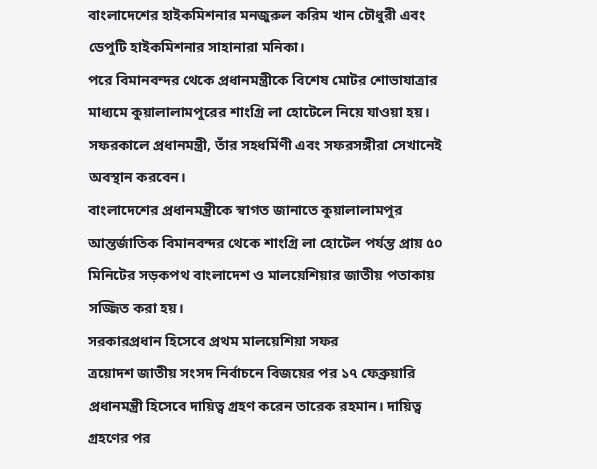বাংলাদেশের হাইকমিশনার মনজুরুল করিম খান চৌধুরী এবং ডেপুটি হাইকমিশনার সাহানারা মনিকা।
পরে বিমানবন্দর থেকে প্রধানমন্ত্রীকে বিশেষ মোটর শোভাযাত্রার মাধ্যমে কুয়ালালামপুরের শাংগ্রি লা হোটেলে নিয়ে যাওয়া হয়। সফরকালে প্রধানমন্ত্রী, তাঁর সহধর্মিণী এবং সফরসঙ্গীরা সেখানেই অবস্থান করবেন।
বাংলাদেশের প্রধানমন্ত্রীকে স্বাগত জানাতে কুয়ালালামপুর আন্তর্জাতিক বিমানবন্দর থেকে শাংগ্রি লা হোটেল পর্যন্ত প্রায় ৫০ মিনিটের সড়কপথ বাংলাদেশ ও মালয়েশিয়ার জাতীয় পতাকায় সজ্জিত করা হয়।
সরকারপ্রধান হিসেবে প্রথম মালয়েশিয়া সফর
ত্রয়োদশ জাতীয় সংসদ নির্বাচনে বিজয়ের পর ১৭ ফেব্রুয়ারি প্রধানমন্ত্রী হিসেবে দায়িত্ব গ্রহণ করেন তারেক রহমান। দায়িত্ব গ্রহণের পর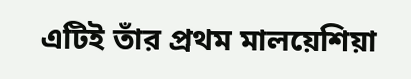এটিই তাঁর প্রথম মালয়েশিয়া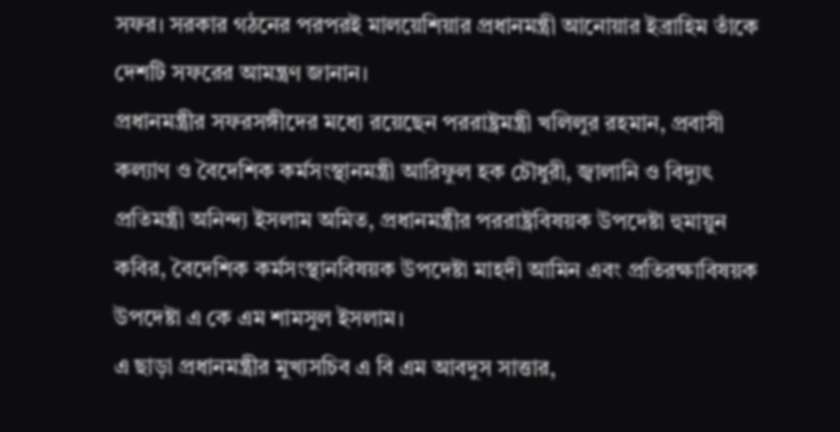সফর। সরকার গঠনের পরপরই মালয়েশিয়ার প্রধানমন্ত্রী আনোয়ার ইব্রাহিম তাঁকে দেশটি সফরের আমন্ত্রণ জানান।
প্রধানমন্ত্রীর সফরসঙ্গীদের মধ্যে রয়েছেন পররাষ্ট্রমন্ত্রী খলিলুর রহমান, প্রবাসী কল্যাণ ও বৈদেশিক কর্মসংস্থানমন্ত্রী আরিফুল হক চৌধুরী, জ্বালানি ও বিদ্যুৎ প্রতিমন্ত্রী অনিন্দ্য ইসলাম অমিত, প্রধানমন্ত্রীর পররাষ্ট্রবিষয়ক উপদেষ্টা হুমায়ুন কবির, বৈদেশিক কর্মসংস্থানবিষয়ক উপদেষ্টা মাহদী আমিন এবং প্রতিরক্ষাবিষয়ক উপদেষ্টা এ কে এম শামসুল ইসলাম।
এ ছাড়া প্রধানমন্ত্রীর মুখ্যসচিব এ বি এম আবদুস সাত্তার,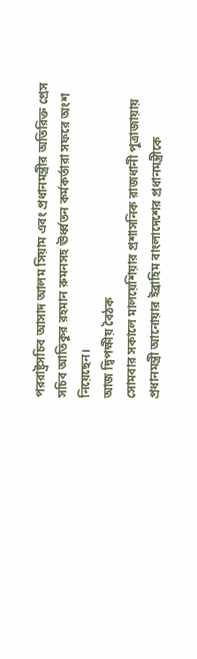পররাষ্ট্রসচিব আসাদ আলম সিয়াম এবং প্রধানমন্ত্রীর অতিরিক্ত প্রেস সচিব আতিকুর রহমান রুমনসহ ঊর্ধ্বতন কর্মকর্তারা সফরে অংশ নিয়েছেন।
আজ দ্বিপক্ষীয় বৈঠক
সোমবার সকালে মালয়েশিয়ার প্রশাসনিক রাজধানী পুত্রাজায়ায় প্রধানমন্ত্রী আনোয়ার ইব্রাহিম বাংলাদেশের প্রধানমন্ত্রীকে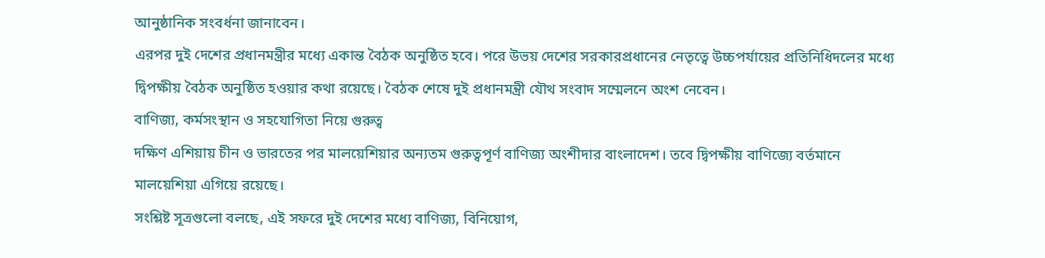আনুষ্ঠানিক সংবর্ধনা জানাবেন।
এরপর দুই দেশের প্রধানমন্ত্রীর মধ্যে একান্ত বৈঠক অনুষ্ঠিত হবে। পরে উভয় দেশের সরকারপ্রধানের নেতৃত্বে উচ্চপর্যায়ের প্রতিনিধিদলের মধ্যে দ্বিপক্ষীয় বৈঠক অনুষ্ঠিত হওয়ার কথা রয়েছে। বৈঠক শেষে দুই প্রধানমন্ত্রী যৌথ সংবাদ সম্মেলনে অংশ নেবেন।
বাণিজ্য, কর্মসংস্থান ও সহযোগিতা নিয়ে গুরুত্ব
দক্ষিণ এশিয়ায় চীন ও ভারতের পর মালয়েশিয়ার অন্যতম গুরুত্বপূর্ণ বাণিজ্য অংশীদার বাংলাদেশ। তবে দ্বিপক্ষীয় বাণিজ্যে বর্তমানে মালয়েশিয়া এগিয়ে রয়েছে।
সংশ্লিষ্ট সূত্রগুলো বলছে, এই সফরে দুই দেশের মধ্যে বাণিজ্য, বিনিয়োগ,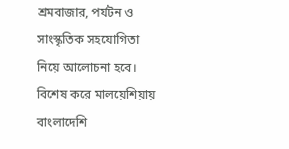শ্রমবাজার, পর্যটন ও সাংস্কৃতিক সহযোগিতা নিয়ে আলোচনা হবে। বিশেষ করে মালয়েশিয়ায় বাংলাদেশি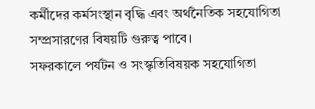কর্মীদের কর্মসংস্থান বৃদ্ধি এবং অর্থনৈতিক সহযোগিতা সম্প্রসারণের বিষয়টি গুরুত্ব পাবে।
সফরকালে পর্যটন ও সংস্কৃতিবিষয়ক সহযোগিতা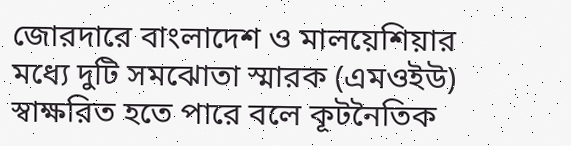জোরদারে বাংলাদেশ ও মালয়েশিয়ার মধ্যে দুটি সমঝোতা স্মারক (এমওইউ) স্বাক্ষরিত হতে পারে বলে কূটনৈতিক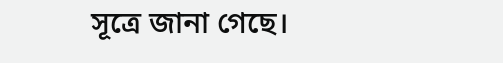সূত্রে জানা গেছে।